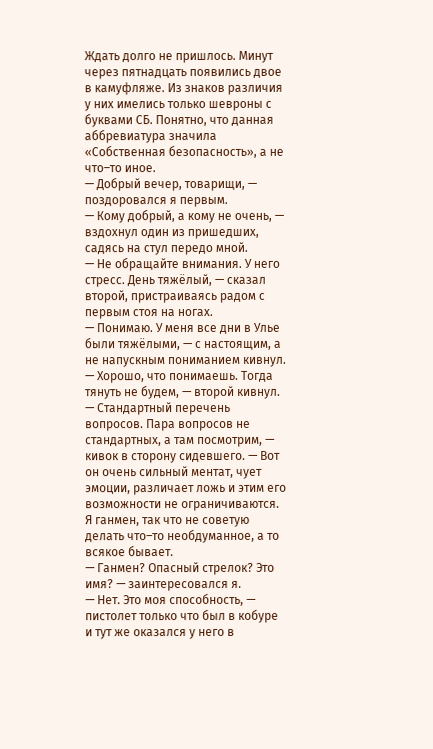Ждать долго не пришлось. Минут через пятнадцать появились двое в камуфляже. Из знаков различия у них имелись только шевроны с буквами СБ. Понятно, что данная аббревиатура значила «Собственная безопасность», а не что–то иное.
— Добрый вечер, товарищи, — поздоровался я первым.
— Кому добрый, а кому не очень, — вздохнул один из пришедших, садясь на стул передо мной.
— Не обращайте внимания. У него стресс. День тяжёлый, — сказал второй, пристраиваясь радом с первым стоя на ногах.
— Понимаю. У меня все дни в Улье были тяжёлыми, — с настоящим, а не напускным пониманием кивнул.
— Хорошо, что понимаешь. Тогда тянуть не будем, — второй кивнул. — Стандартный перечень вопросов. Пара вопросов не стандартных, а там посмотрим, — кивок в сторону сидевшего. — Вот он очень сильный ментат, чует эмоции, различает ложь и этим его возможности не ограничиваются. Я ганмен, так что не советую делать что–то необдуманное, а то всякое бывает.
— Ганмен? Опасный стрелок? Это имя? — заинтересовался я.
— Нет. Это моя способность, — пистолет только что был в кобуре и тут же оказался у него в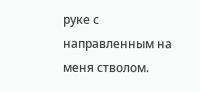руке с направленным на меня стволом.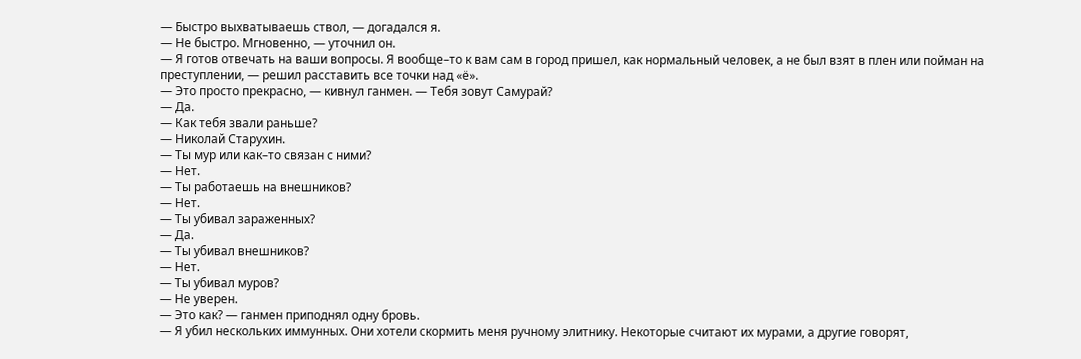— Быстро выхватываешь ствол, — догадался я.
— Не быстро. Мгновенно, — уточнил он.
— Я готов отвечать на ваши вопросы. Я вообще–то к вам сам в город пришел, как нормальный человек, а не был взят в плен или пойман на преступлении, — решил расставить все точки над «ё».
— Это просто прекрасно, — кивнул ганмен. — Тебя зовут Самурай?
— Да.
— Как тебя звали раньше?
— Николай Старухин.
— Ты мур или как–то связан с ними?
— Нет.
— Ты работаешь на внешников?
— Нет.
— Ты убивал зараженных?
— Да.
— Ты убивал внешников?
— Нет.
— Ты убивал муров?
— Не уверен.
— Это как? — ганмен приподнял одну бровь.
— Я убил нескольких иммунных. Они хотели скормить меня ручному элитнику. Некоторые считают их мурами, а другие говорят,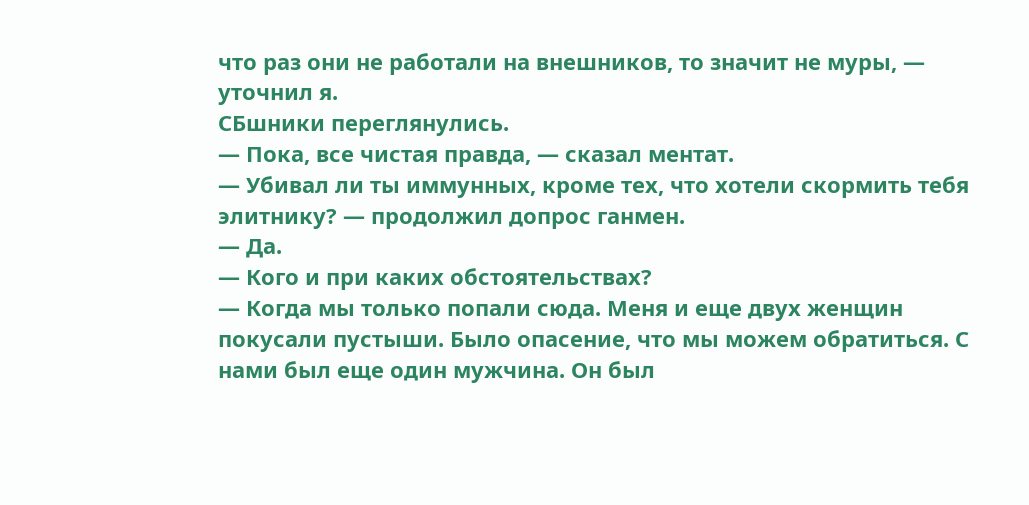что раз они не работали на внешников, то значит не муры, — уточнил я.
СБшники переглянулись.
— Пока, все чистая правда, — сказал ментат.
— Убивал ли ты иммунных, кроме тех, что хотели скормить тебя элитнику? — продолжил допрос ганмен.
— Да.
— Кого и при каких обстоятельствах?
— Когда мы только попали сюда. Меня и еще двух женщин покусали пустыши. Было опасение, что мы можем обратиться. С нами был еще один мужчина. Он был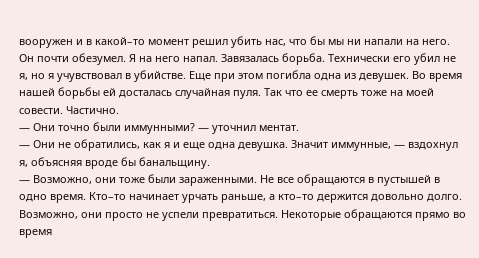вооружен и в какой–то момент решил убить нас, что бы мы ни напали на него. Он почти обезумел. Я на него напал. Завязалась борьба. Технически его убил не я, но я учувствовал в убийстве. Еще при этом погибла одна из девушек. Во время нашей борьбы ей досталась случайная пуля. Так что ее смерть тоже на моей совести. Частично.
— Они точно были иммунными? — уточнил ментат.
— Они не обратились, как я и еще одна девушка. Значит иммунные, — вздохнул я, объясняя вроде бы банальщину.
— Возможно, они тоже были зараженными. Не все обращаются в пустышей в одно время. Кто–то начинает урчать раньше, а кто–то держится довольно долго. Возможно, они просто не успели превратиться. Некоторые обращаются прямо во время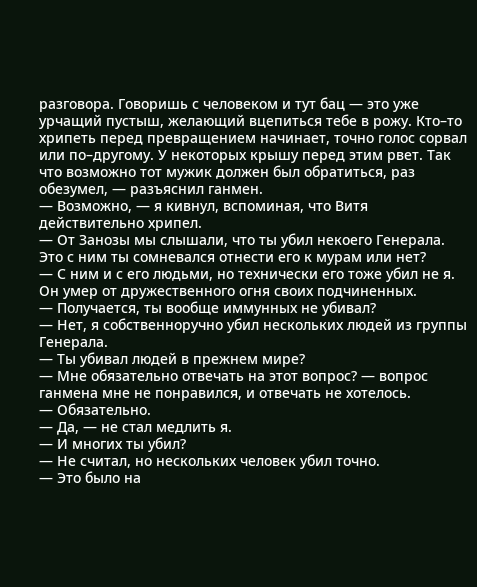разговора. Говоришь с человеком и тут бац — это уже урчащий пустыш, желающий вцепиться тебе в рожу. Кто–то хрипеть перед превращением начинает, точно голос сорвал или по–другому. У некоторых крышу перед этим рвет. Так что возможно тот мужик должен был обратиться, раз обезумел, — разъяснил ганмен.
— Возможно, — я кивнул, вспоминая, что Витя действительно хрипел.
— От Занозы мы слышали, что ты убил некоего Генерала. Это с ним ты сомневался отнести его к мурам или нет?
— С ним и с его людьми, но технически его тоже убил не я. Он умер от дружественного огня своих подчиненных.
— Получается, ты вообще иммунных не убивал?
— Нет, я собственноручно убил нескольких людей из группы Генерала.
— Ты убивал людей в прежнем мире?
— Мне обязательно отвечать на этот вопрос? — вопрос ганмена мне не понравился, и отвечать не хотелось.
— Обязательно.
— Да, — не стал медлить я.
— И многих ты убил?
— Не считал, но нескольких человек убил точно.
— Это было на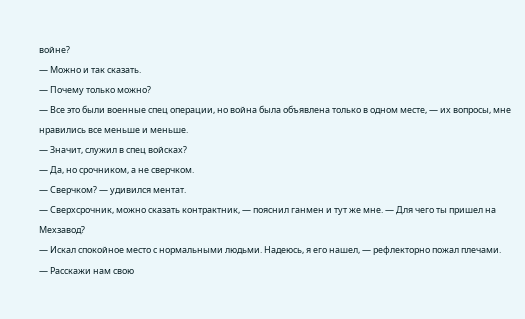войне?
— Можно и так сказать.
— Почему только можно?
— Все это были военные спец операции, но война была объявлена только в одном месте, — их вопросы, мне нравились все меньше и меньше.
— Значит, служил в спец войсках?
— Да, но срочником, а не сверчком.
— Сверчком? — удивился ментат.
— Сверхсрочник, можно сказать контрактник, — пояснил ганмен и тут же мне. — Для чего ты пришел на Мехзавод?
— Искал спокойное место с нормальными людьми. Надеюсь, я его нашел, — рефлекторно пожал плечами.
— Расскажи нам свою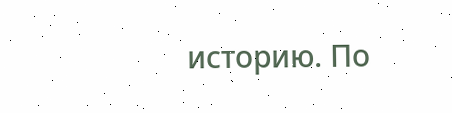историю. По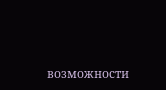возможности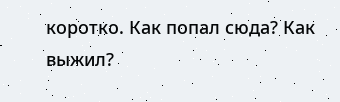коротко. Как попал сюда? Как выжил?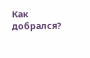Как добрался?